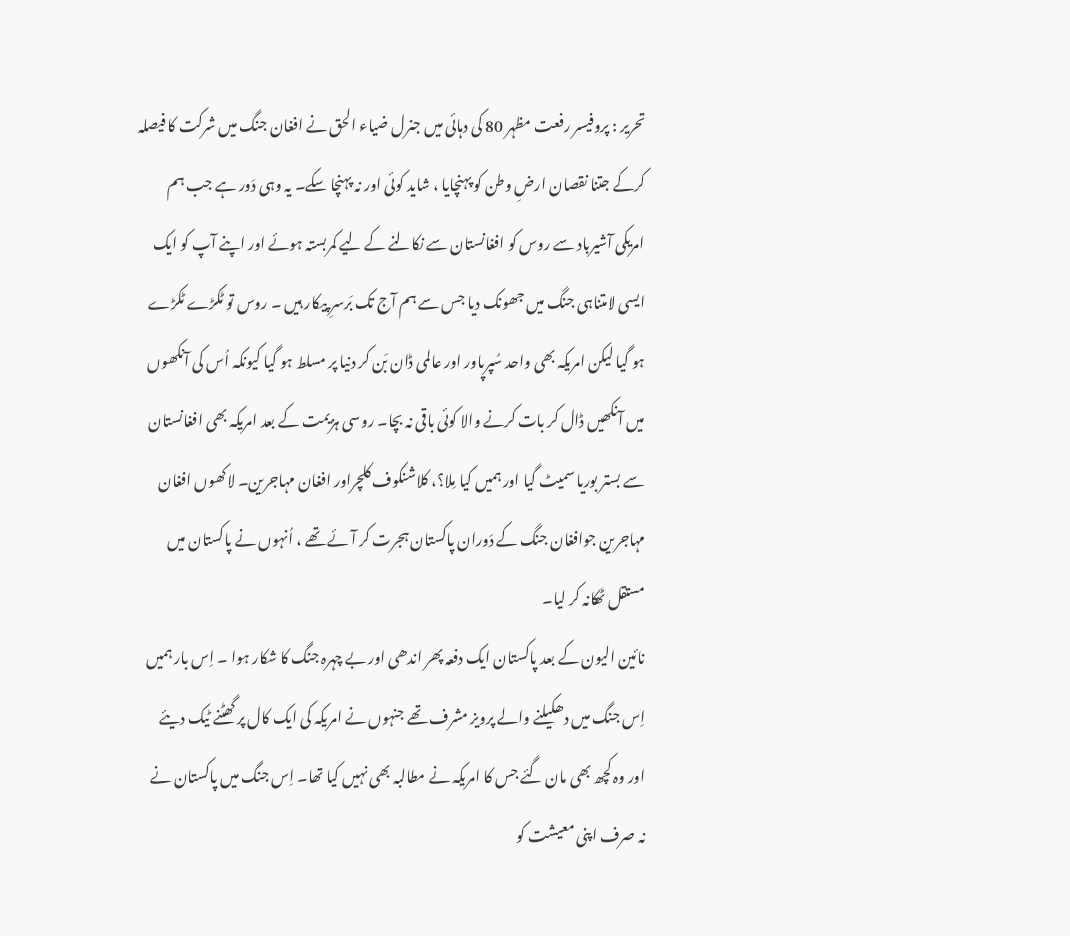تحریر : پروفیسر رفعت مظہر 80 کی دہائی میں جنرل ضیاء الحق نے افغان جنگ میں شرکت کا فیصلہ کرکے جتنا نقصان ارضِ وطن کو پہنچایا ، شاید کوئی اور نہ پہنچا سکے۔ یہ وہی دَور ہے جب ہم امریکی آشیرباد سے روس کو افغانستان سے نکالنے کے لیے کمربستہ ہوئے اور اپنے آپ کو ایک ایسی لامتناہی جنگ میں جھونک دیا جس سے ہم آج تک بَرسرِ پیکار ہیں ۔ روس تو ٹکڑے ٹکڑے ہو گیا لیکن امریکہ بھی واحد سُپرپاور اور عالمی ڈان بَن کر دنیا پر مسلط ہو گیا کیونکہ اُس کی آنکھوں میں آنکھیں ڈال کر بات کرنے والا کوئی باقی نہ بچا۔ روسی ہزیمت کے بعد امریکہ بھی افغانستان سے بستر بوریا سمیٹ گیا اور ہمیں کیا مِلا؟، کلاشنکوف کلچراور افغان مہاجرین۔ لاکھوں افغان مہاجرین جوافغان جنگ کے دَوران پاکستان ہجرت کر آئے تھے ، اُنہوں نے پاکستان میں مستقل ٹھکانہ کر لیا۔
نائین الیون کے بعد پاکستان ایک دفعہ پھر اندھی اور بے چہرہ جنگ کا شکار ہوا ۔ اِس بار ہمیں اِس جنگ میں دھکیلنے والے پرویز مشرف تھے جنہوں نے امریکہ کی ایک کال پر گھٹنے ٹیک دیئے اور وہ کچھ بھی مان گئے جس کا امریکہ نے مطالبہ بھی نہیں کیا تھا۔ اِس جنگ میں پاکستان نے نہ صرف اپنی معیشت کو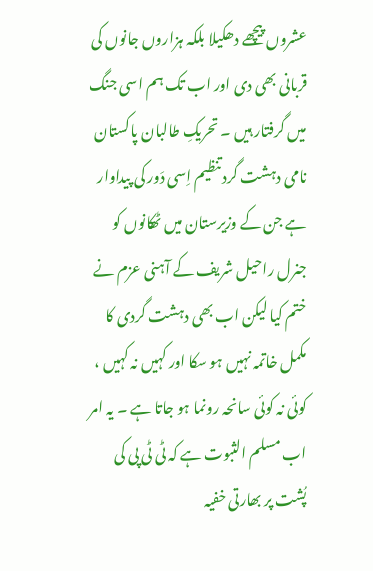عشروں پیچھے دھکیلا بلکہ ہزاروں جانوں کی قربانی بھی دی اور اب تک ہم اسی جنگ میں گرفتار ہیں ۔ تحریکِ طالبان پاکستان نامی دہشت گرد تنظیم اِسی دَور کی پیداوار ہے جن کے وزیرستان میں ٹھکانوں کو جنرل راحیل شریف کے آہنی عزم نے ختم کیا لیکن اب بھی دہشت گردی کا مکمل خاتمہ نہیں ہو سکا اور کہیں نہ کہیں ، کوئی نہ کوئی سانحہ رونما ہو جاتا ہے ۔ یہ امر اب مسلم الثبوت ہے کہ ٹی ٹی پی کی پُشت پر بھارتی خفیہ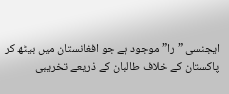ایجنسی ”را” موجود ہے جو افغانستان میں بیٹھ کر پاکستان کے خلاف طالبان کے ذریعے تخریبی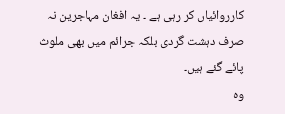کارروائیاں کر رہی ہے ۔ یہ افغان مہاجرین نہ صرف دہشت گردی بلکہ جرائم میں بھی ملوث پائے گئے ہیں۔
وہ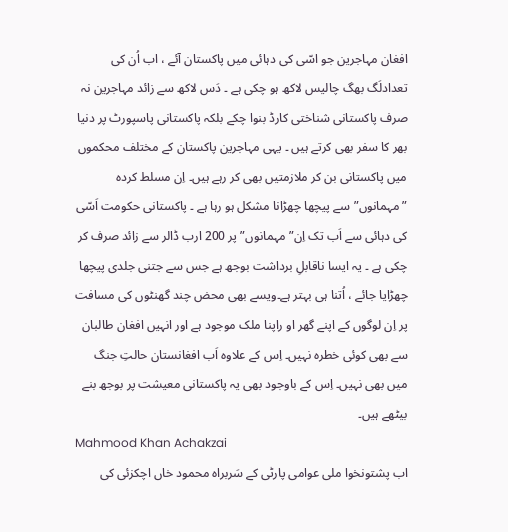افغان مہاجرین جو اسّی کی دہائی میں پاکستان آئے ، اب اُن کی تعدادلَگ بھگ چالیس لاکھ ہو چکی ہے ۔ دَس لاکھ سے زائد مہاجرین نہ صرف پاکستانی شناختی کارڈ بنوا چکے بلکہ پاکستانی پاسپورٹ پر دنیا بھر کا سفر بھی کرتے ہیں ۔ یہی مہاجرین پاکستان کے مختلف محکموں میں پاکستانی بن کر ملازمتیں بھی کر رہے ہیں۔ اِن مسلط کردہ ”مہمانوں”سے پیچھا چھڑانا مشکل ہو رہا ہے ۔ پاکستانی حکومت اَسّی کی دہائی سے اَب تک اِن”مہمانوں” پر 200 ارب ڈالر سے زائد صرف کر چکی ہے ۔ یہ ایسا ناقابلِ برداشت بوجھ ہے جس سے جتنی جلدی پیچھا چھڑایا جائے ، اُتنا ہی بہتر ہے۔ویسے بھی محض چند گھنٹوں کی مسافت پر اِن لوگوں کے اپنے گھر او راپنا ملک موجود ہے اور انہیں افغان طالبان سے بھی کوئی خطرہ نہیں۔ اِس کے علاوہ اَب افغانستان حالتِ جنگ میں بھی نہیں۔ اِس کے باوجود بھی یہ پاکستانی معیشت پر بوجھ بنے بیٹھے ہیں۔
Mahmood Khan Achakzai
اب پشتونخوا ملی عوامی پارٹی کے سَربراہ محمود خاں اچکزئی کی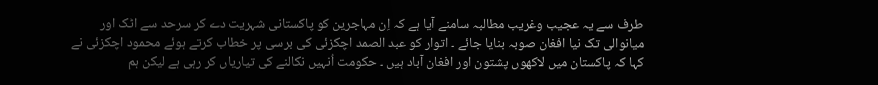طرف سے یہ عجیب وغریب مطالبہ سامنے آیا ہے کہ اِن مہاجرین کو پاکستانی شہریت دے کر سرحد سے اٹک اور میانوالی تک نیا افغان صوبہ بنایا جائے ۔ اتوار کو عبد الصمد اچکزئی کی برسی پر خطاب کرتے ہوئے محمود اچکزئی نے کہا کہ پاکستان میں لاکھوں پشتون اور افغان آباد ہیں ۔ حکومت اُنہیں نکالنے کی تیاریاں کر رہی ہے لیکن ہم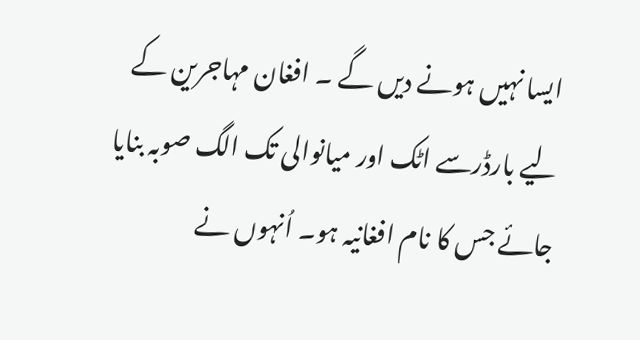ایسا نہیں ہونے دیں گے ۔ افغان مہاجرین کے لیے بارڈرسے اٹک اور میانوالی تک الگ صوبہ بنایا جائے جس کا نام افغانیہ ہو۔ اُنہوں نے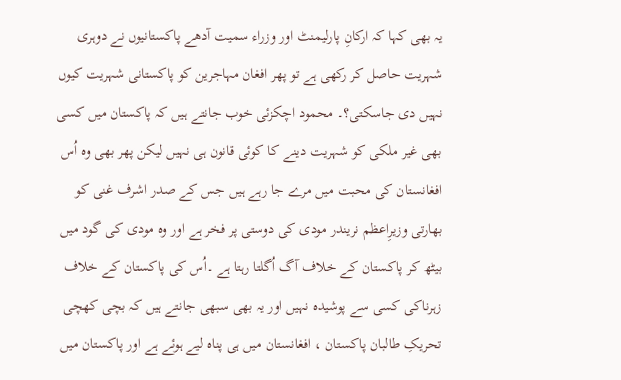یہ بھی کہا کہ ارکانِ پارلیمنٹ اور وزراء سمیت آدھے پاکستانیوں نے دوہری شہریت حاصل کر رکھی ہے تو پھر افغان مہاجرین کو پاکستانی شہریت کیوں نہیں دی جاسکتی؟۔ محمود اچکزئی خوب جانتے ہیں کہ پاکستان میں کسی بھی غیر ملکی کو شہریت دینے کا کوئی قانون ہی نہیں لیکن پھر بھی وہ اُس افغانستان کی محبت میں مرے جا رہے ہیں جس کے صدر اشرف غنی کو بھارتی وزیرِاعظم نریندر مودی کی دوستی پر فخر ہے اور وہ مودی کی گود میں بیٹھ کر پاکستان کے خلاف آگ اُگلتا رہتا ہے ۔اُس کی پاکستان کے خلاف زہرناکی کسی سے پوشیدہ نہیں اور یہ بھی سبھی جانتے ہیں کہ بچی کھچی تحریکِ طالبان پاکستان ، افغانستان میں ہی پناہ لیے ہوئے ہے اور پاکستان میں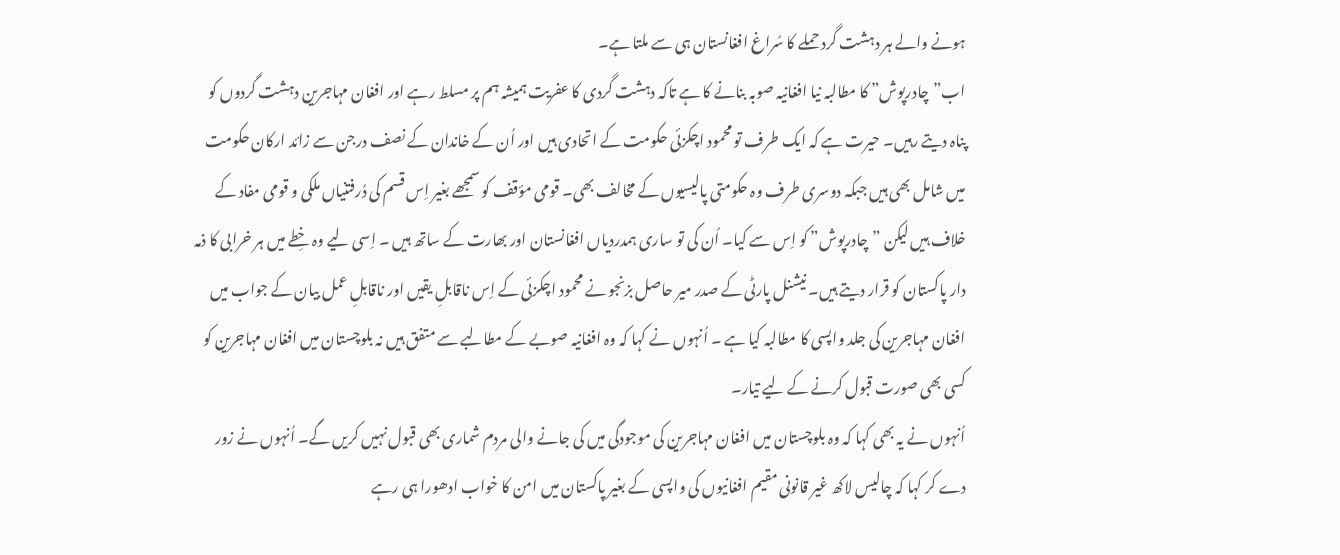ہونے والے ہر دہشت گرد حملے کا سُراغ افغانستان ہی سے ملتا ہے۔
اب”چادرپوش” کا مطالبہ نیا افغانیہ صوبہ بنانے کا ہے تاکہ دہشت گردی کا عفریت ہمیشہ ہم پر مسلط رہے اور افغان مہاجرین دہشت گردوں کو پناہ دیتے رہیں۔ حیرت ہے کہ ایک طرف تو محمود اچکزئی حکومت کے اتحادی ہیں اور اُن کے خاندان کے نصف درجن سے زائد ارکان حکومت میں شامل بھی ہیں جبکہ دوسری طرف وہ حکومتی پالیسیوں کے مخالف بھی۔ قومی مؤقف کو سمجھے بغیر اِس قسم کی دُرفتنیاں ملکی و قومی مفاد کے خلاف ہیں لیکن ”چادرپوش” کو اِس سے کیا۔ اُن کی تو ساری ہمدردیاں افغانستان اور بھارت کے ساتھ ہیں ۔ اِسی لیے وہ خِطے میں ہر خرابی کا ذمہ دار پاکستان کو قرار دیتے ہیں۔ نیشنل پارٹی کے صدر میر حاصل بزنجو نے محمود اچکزئی کے اِس ناقابلِ یقیں اور ناقابلِ عمل بیان کے جواب میں افغان مہاجرین کی جلد واپسی کا مطالبہ کیا ہے ۔ اُنہوں نے کہا کہ وہ افغانیہ صوبے کے مطالبے سے متفق ہیں نہ بلوچستان میں افغان مہاجرین کو کسی بھی صورت قبول کرنے کے لیے تیار۔
اُنہوں نے یہ بھی کہا کہ وہ بلوچستان میں افغان مہاجرین کی موجودگی میں کی جانے والی مردم شماری بھی قبول نہیں کریں گے۔ اُنہوں نے زور دے کر کہا کہ چالیس لاکھ غیر قانونی مقیم افغانیوں کی واپسی کے بغیر پاکستان میں امن کا خواب ادھورا ہی رہے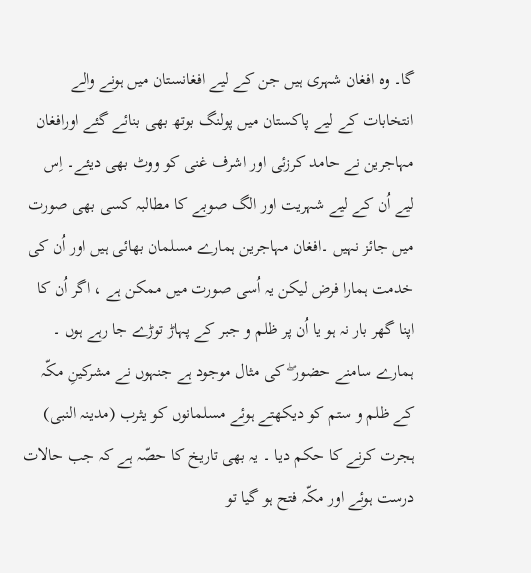گا۔ وہ افغان شہری ہیں جن کے لیے افغانستان میں ہونے والے انتخابات کے لیے پاکستان میں پولنگ بوتھ بھی بنائے گئے اورافغان مہاجرین نے حامد کرزئی اور اشرف غنی کو ووٹ بھی دیئے۔ اِس لیے اُن کے لیے شہریت اور الگ صوبے کا مطالبہ کسی بھی صورت میں جائز نہیں ۔افغان مہاجرین ہمارے مسلمان بھائی ہیں اور اُن کی خدمت ہمارا فرض لیکن یہ اُسی صورت میں ممکن ہے ، اگر اُن کا اپنا گھر بار نہ ہو یا اُن پر ظلم و جبر کے پہاڑ توڑے جا رہے ہوں ۔ ہمارے سامنے حضور ۖ کی مثال موجود ہے جنہوں نے مشرکینِ مکّہ کے ظلم و ستم کو دیکھتے ہوئے مسلمانوں کو یثرب (مدینہ النبی) ہجرت کرنے کا حکم دیا ۔ یہ بھی تاریخ کا حصّہ ہے کہ جب حالات درست ہوئے اور مکّہ فتح ہو گیا تو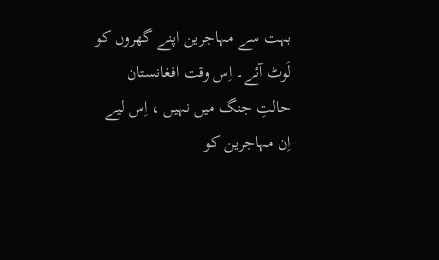بہت سے مہاجرین اپنے گھروں کو لَوٹ آئے۔ اِس وقت افغانستان حالتِ جنگ میں نہیں ، اِس لیے اِن مہاجرین کو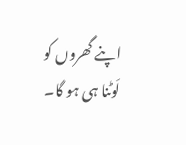اپنے گھروں کو لَوٹنا ہی ہو گا۔